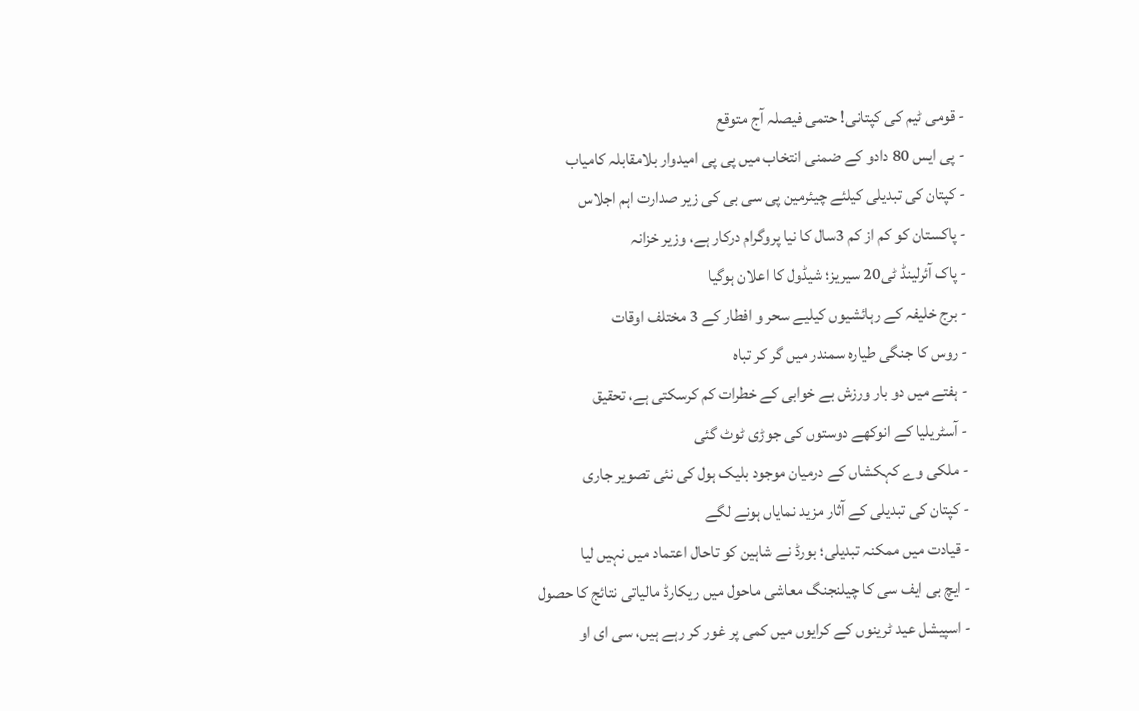- قومی ٹیم کی کپتانی! حتمی فیصلہ آج متوقع
- پی ایس 80 دادو کے ضمنی انتخاب میں پی پی امیدوار بلامقابلہ کامیاب
- کپتان کی تبدیلی کیلئے چیئرمین پی سی بی کی زیر صدارت اہم اجلاس
- پاکستان کو کم از کم 3سال کا نیا پروگرام درکار ہے، وزیر خزانہ
- پاک آئرلینڈ ٹی20 سیریز؛ شیڈول کا اعلان ہوگیا
- برج خلیفہ کے رہائشیوں کیلیے سحر و افطار کے 3 مختلف اوقات
- روس کا جنگی طیارہ سمندر میں گر کر تباہ
- ہفتے میں دو بار ورزش بے خوابی کے خطرات کم کرسکتی ہے، تحقیق
- آسٹریلیا کے انوکھے دوستوں کی جوڑی ٹوٹ گئی
- ملکی وے کہکشاں کے درمیان موجود بلیک ہول کی نئی تصویر جاری
- کپتان کی تبدیلی کے آثار مزید نمایاں ہونے لگے
- قیادت میں ممکنہ تبدیلی؛ بورڈ نے شاہین کو تاحال اعتماد میں نہیں لیا
- ایچ بی ایف سی کا چیلنجنگ معاشی ماحول میں ریکارڈ مالیاتی نتائج کا حصول
- اسپیشل عید ٹرینوں کے کرایوں میں کمی پر غور کر رہے ہیں، سی ای او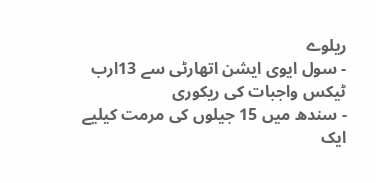ریلوے
- سول ایوی ایشن اتھارٹی سے 13ارب ٹیکس واجبات کی ریکوری
- سندھ میں 15 جیلوں کی مرمت کیلیے ایک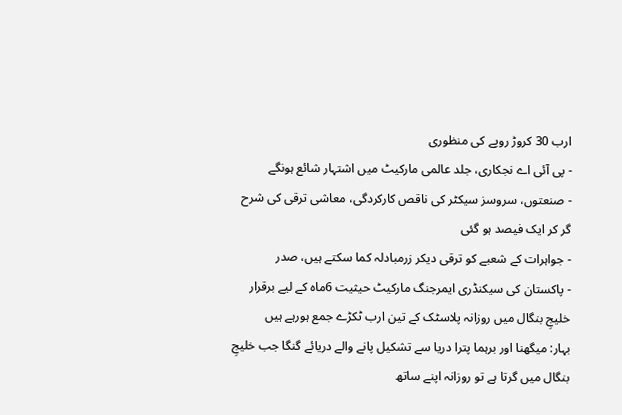ارب 30 کروڑ روپے کی منظوری
- پی آئی اے نجکاری، جلد عالمی مارکیٹ میں اشتہار شائع ہونگے
- صنعتوں، سروسز سیکٹر کی ناقص کارکردگی، معاشی ترقی کی شرح گر کر ایک فیصد ہو گئی
- جواہرات کے شعبے کو ترقی دیکر زرمبادلہ کما سکتے ہیں، صدر
- پاکستان کی سیکنڈری ایمرجنگ مارکیٹ حیثیت 6ماہ کے لیے برقرار
خلیجِ بنگال میں روزانہ پلاسٹک کے تین ارب ٹکڑے جمع ہورہے ہیں
بہار: میگھنا اور برہما پترا دریا سے تشکیل پانے والے دریائے گنگا جب خلیجِ بنگال میں گرتا ہے تو روزانہ اپنے ساتھ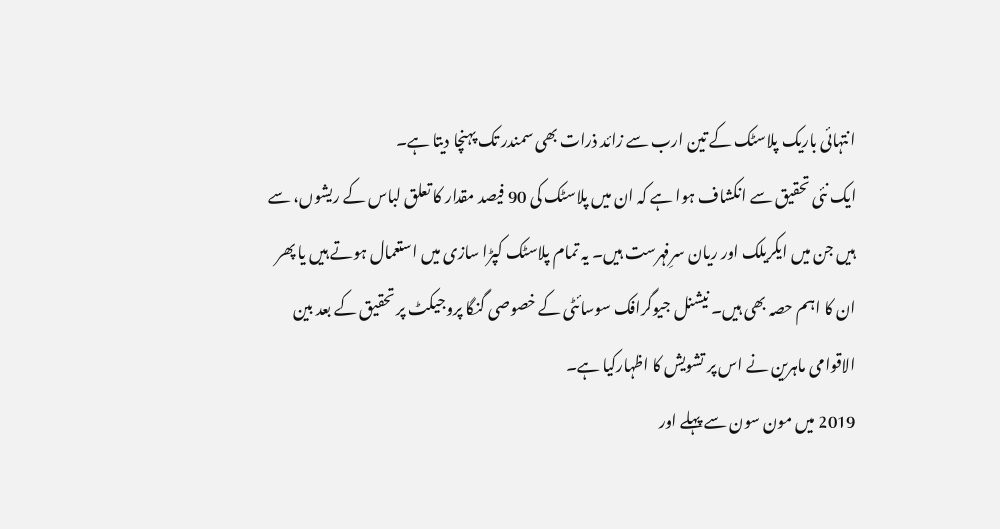انتہائی باریک پلاسٹک کے تین ارب سے زائد ذرات بھی سمندر تک پہنچا دیتا ہے۔
ایک نئی تحقیق سے انکشاف ہوا ہے کہ ان میں پلاسٹک کی 90 فیصد مقدار کا تعلق لباس کے ریشوں، سے ہیں جن میں ایکریلک اور ریان سرِفہرست ہیں۔ یہ تمام پلاسٹک کپڑا سازی میں استعمال ہوتے ہیں یا پھر ان کا اہم حصہ بھی ہیں۔ نیشنل جیوگرافک سوسائٹی کے خصوصی گنگا پروجیکٹ پر تحقیق کے بعد بین الاقوامی ماہرین نے اس پر تشویش کا اظہارکیا ہے۔
2019 میں مون سون سے پہلے اور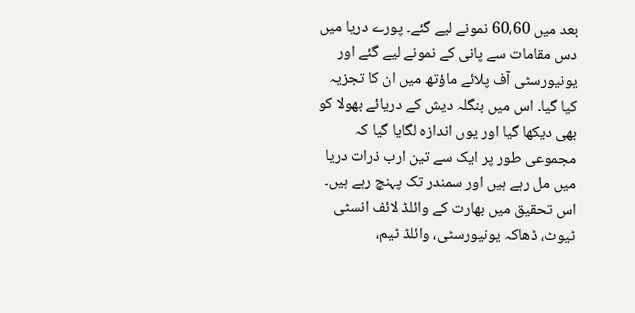بعد میں 60،60 نمونے لیے گئے۔ پورے دریا میں دس مقامات سے پانی کے نمونے لیے گئے اور یونیورسٹی آف پلائے ماؤتھ میں ان کا تجزیہ کیا گیا۔ اس میں بنگلہ دیش کے دریائے بھولا کو بھی دیکھا گیا اور یوں اندازہ لگایا گیا کہ مجموعی طور پر ایک سے تین ارب ذرات دریا میں مل رہے ہیں اور سمندر تک پہنچ رہے ہیں۔ اس تحقیق میں بھارت کے وائلڈ لائف انسٹی ٹیوٹ، ڈھاکہ یونیورسٹی، وائلڈ ٹیم،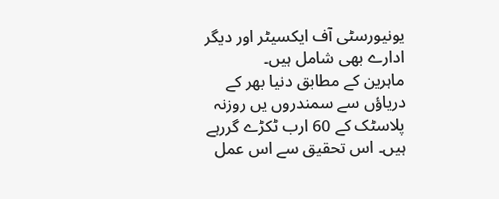یونیورسٹی آف ایکسیٹر اور دیگر ادارے بھی شامل ہیں۔
ماہرین کے مطابق دنیا بھر کے دریاؤں سے سمندروں یں روزنہ پلاسٹک کے 60 ارب ٹکڑے گررہے ہیں۔ اس تحقیق سے اس عمل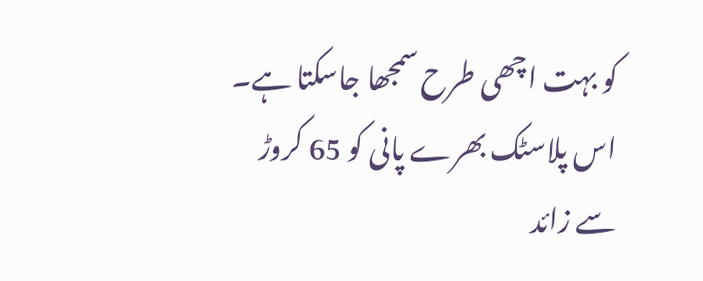کو بہت اچھی طرح سمجھا جاسکتا ہے۔ اس پلاسٹک بھرے پانی کو 65 کروڑ سے زائد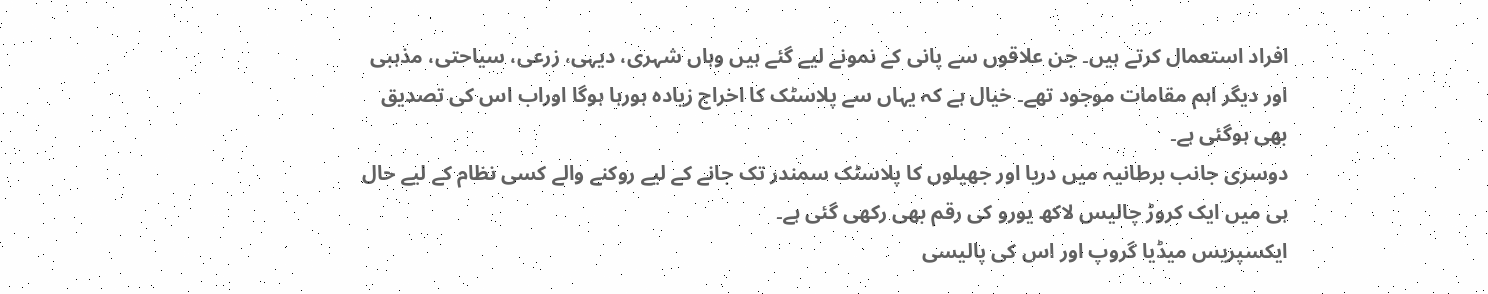افراد استعمال کرتے ہیں۔ جن علاقوں سے پانی کے نمونے لیے گئے ہیں وہاں شہری، دیہی، زرعی، سیاحتی، مذہبی اور دیگر اہم مقامات موجود تھے۔ خیال ہے کہ یہاں سے پلاسٹک کا اخراج زیادہ ہورہا ہوگا اوراب اس کی تصدیق بھی ہوگئی ہے۔
دوسری جانب برطانیہ میں دریا اور جھیلوں کا پلاسٹک سمندر تک جانے کے لیے روکنے والے کسی نظام کے لیے حال ہی میں ایک کروڑ چالیس لاکھ یورو کی رقم بھی رکھی گئی ہے۔
ایکسپریس میڈیا گروپ اور اس کی پالیسی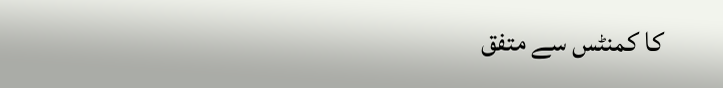کا کمنٹس سے متفق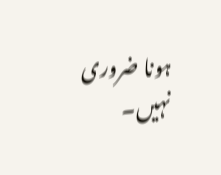ہونا ضروری نہیں۔